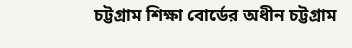চট্টগ্রাম শিক্ষা বোর্ডের অধীন চট্টগ্রাম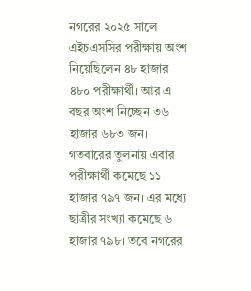নগরের ২০২৫ সালে এইচএসসির পরীক্ষায় অংশ নিয়েছিলেন ৪৮ হাজার ৪৮০ পরীক্ষার্থী। আর এ বছর অংশ নিচ্ছেন ৩৬ হাজার ৬৮৩ জন। গতবারের তুলনায় এবার পরীক্ষার্থী কমেছে ১১ হাজার ৭৯৭ জন। এর মধ্যে ছাত্রীর সংখ্যা কমেছে ৬ হাজার ৭৯৮। তবে নগরের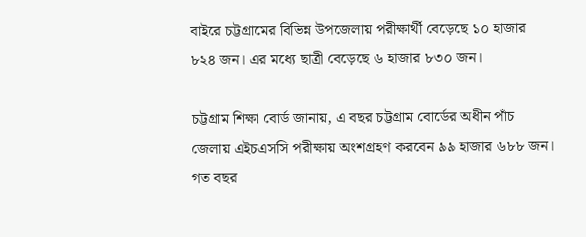বাইরে চট্টগ্রামের বিভিন্ন উপজেলায় পরীক্ষার্থী বেড়েছে ১০ হাজার ৮২৪ জন। এর মধ্যে ছাত্রী বেড়েছে ৬ হাজার ৮৩০ জন।

চট্টগ্রাম শিক্ষা বোর্ড জানায়, এ বছর চট্টগ্রাম বোর্ডের অধীন পাঁচ জেলায় এইচএসসি পরীক্ষায় অংশগ্রহণ করবেন ৯৯ হাজার ৬৮৮ জন। গত বছর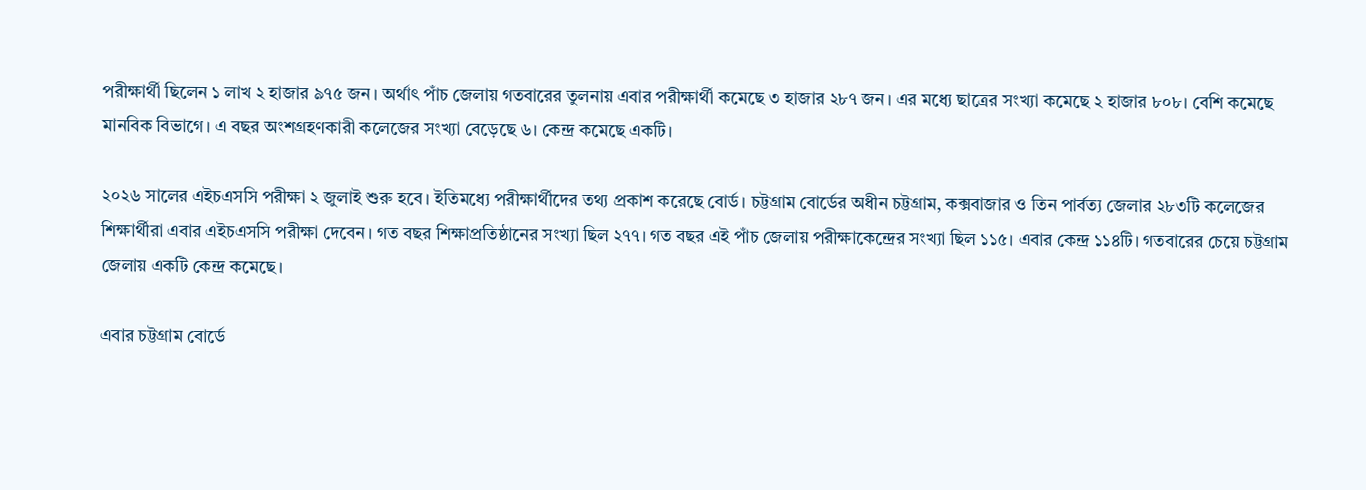পরীক্ষার্থী ছিলেন ১ লাখ ২ হাজার ৯৭৫ জন। অর্থাৎ পাঁচ জেলায় গতবারের তুলনায় এবার পরীক্ষার্থী কমেছে ৩ হাজার ২৮৭ জন। এর মধ্যে ছাত্রের সংখ্যা কমেছে ২ হাজার ৮০৮। বেশি কমেছে মানবিক বিভাগে। এ বছর অংশগ্রহণকারী কলেজের সংখ্যা বেড়েছে ৬। কেন্দ্র কমেছে একটি।

২০২৬ সালের এইচএসসি পরীক্ষা ২ জুলাই শুরু হবে। ইতিমধ্যে পরীক্ষার্থীদের তথ্য প্রকাশ করেছে বোর্ড। চট্টগ্রাম বোর্ডের অধীন চট্টগ্রাম, কক্সবাজার ও তিন পার্বত্য জেলার ২৮৩টি কলেজের শিক্ষার্থীরা এবার এইচএসসি পরীক্ষা দেবেন। গত বছর শিক্ষাপ্রতিষ্ঠানের সংখ্যা ছিল ২৭৭। গত বছর এই পাঁচ জেলায় পরীক্ষাকেন্দ্রের সংখ্যা ছিল ১১৫। এবার কেন্দ্র ১১৪টি। গতবারের চেয়ে চট্টগ্রাম জেলায় একটি কেন্দ্র কমেছে।

এবার চট্টগ্রাম বোর্ডে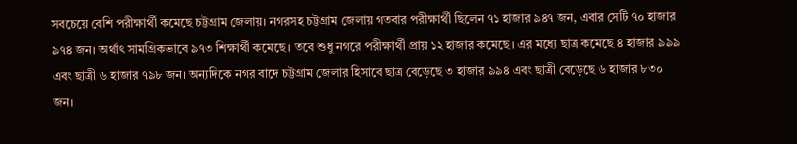সবচেয়ে বেশি পরীক্ষার্থী কমেছে চট্টগ্রাম জেলায়। নগরসহ চট্টগ্রাম জেলায় গতবার পরীক্ষার্থী ছিলেন ৭১ হাজার ৯৪৭ জন, এবার সেটি ৭০ হাজার ৯৭৪ জন। অর্থাৎ সামগ্রিকভাবে ৯৭৩ শিক্ষার্থী কমেছে। তবে শুধু নগরে পরীক্ষার্থী প্রায় ১২ হাজার কমেছে। এর মধ্যে ছাত্র কমেছে ৪ হাজার ৯৯৯ এবং ছাত্রী ৬ হাজার ৭৯৮ জন। অন্যদিকে নগর বাদে চট্টগ্রাম জেলার হিসাবে ছাত্র বেড়েছে ৩ হাজার ৯৯৪ এবং ছাত্রী বেড়েছে ৬ হাজার ৮৩০ জন।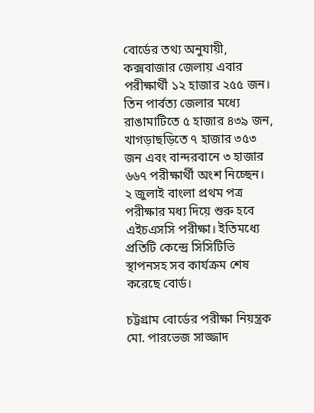বোর্ডের তথ্য অনুযায়ী, কক্সবাজার জেলায় এবার পরীক্ষার্থী ১২ হাজার ২৫৫ জন। তিন পার্বত্য জেলার মধ্যে রাঙামাটিতে ৫ হাজার ৪৩৯ জন, খাগড়াছড়িতে ৭ হাজার ৩৫৩ জন এবং বান্দরবানে ৩ হাজার ৬৬৭ পরীক্ষার্থী অংশ নিচ্ছেন। ২ জুলাই বাংলা প্রথম পত্র পরীক্ষার মধ্য দিয়ে শুরু হবে এইচএসসি পরীক্ষা। ইতিমধ্যে প্রতিটি কেন্দ্রে সিসিটিভি স্থাপনসহ সব কার্যক্রম শেষ করেছে বোর্ড।

চট্টগ্রাম বোর্ডের পরীক্ষা নিয়ন্ত্রক মো. পারভেজ সাজ্জাদ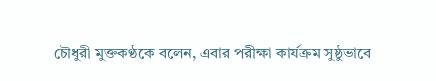চৌধুরী মুক্তকণ্ঠকে বলেন, এবার পরীক্ষা কার্যক্রম সুষ্ঠুভাবে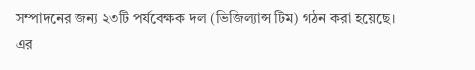সম্পাদনের জন্য ২৩টি পর্যবেক্ষক দল (ভিজিল্যান্স টিম) গঠন করা হয়েছে। এর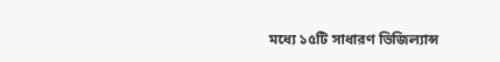মধ্যে ১৫টি সাধারণ ভিজিল্যান্স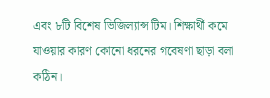এবং ৮টি বিশেষ ভিজিল্যান্স টিম। শিক্ষার্থী কমে যাওয়ার কারণ কোনো ধরনের গবেষণা ছাড়া বলা কঠিন।